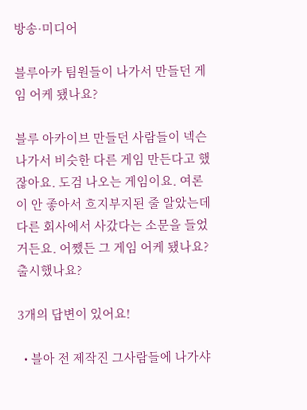방송·미디어

블루아카 팀원들이 나가서 만들던 게임 어케 됐나요?

블루 아카이브 만들던 사람들이 넥슨 나가서 비슷한 다른 게임 만든다고 했잖아요. 도검 나오는 게임이요. 여론이 안 좋아서 흐지부지된 줄 알았는데 다른 회사에서 사갔다는 소문을 들었거든요. 어쨌든 그 게임 어케 됐나요? 출시했나요?

3개의 답변이 있어요!

  • 블아 전 제작진 그사람들에 나가샤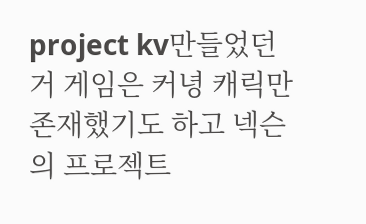project kv만들었던거 게임은 커녕 캐릭만 존재했기도 하고 넥슨의 프로젝트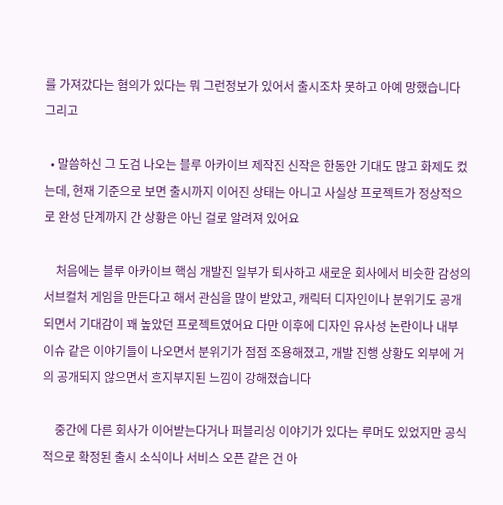를 가져갔다는 혐의가 있다는 뭐 그런정보가 있어서 출시조차 못하고 아예 망했습니다 그리고

  • 말씀하신 그 도검 나오는 블루 아카이브 제작진 신작은 한동안 기대도 많고 화제도 컸는데, 현재 기준으로 보면 출시까지 이어진 상태는 아니고 사실상 프로젝트가 정상적으로 완성 단계까지 간 상황은 아닌 걸로 알려져 있어요

    처음에는 블루 아카이브 핵심 개발진 일부가 퇴사하고 새로운 회사에서 비슷한 감성의 서브컬처 게임을 만든다고 해서 관심을 많이 받았고, 캐릭터 디자인이나 분위기도 공개되면서 기대감이 꽤 높았던 프로젝트였어요 다만 이후에 디자인 유사성 논란이나 내부 이슈 같은 이야기들이 나오면서 분위기가 점점 조용해졌고, 개발 진행 상황도 외부에 거의 공개되지 않으면서 흐지부지된 느낌이 강해졌습니다

    중간에 다른 회사가 이어받는다거나 퍼블리싱 이야기가 있다는 루머도 있었지만 공식적으로 확정된 출시 소식이나 서비스 오픈 같은 건 아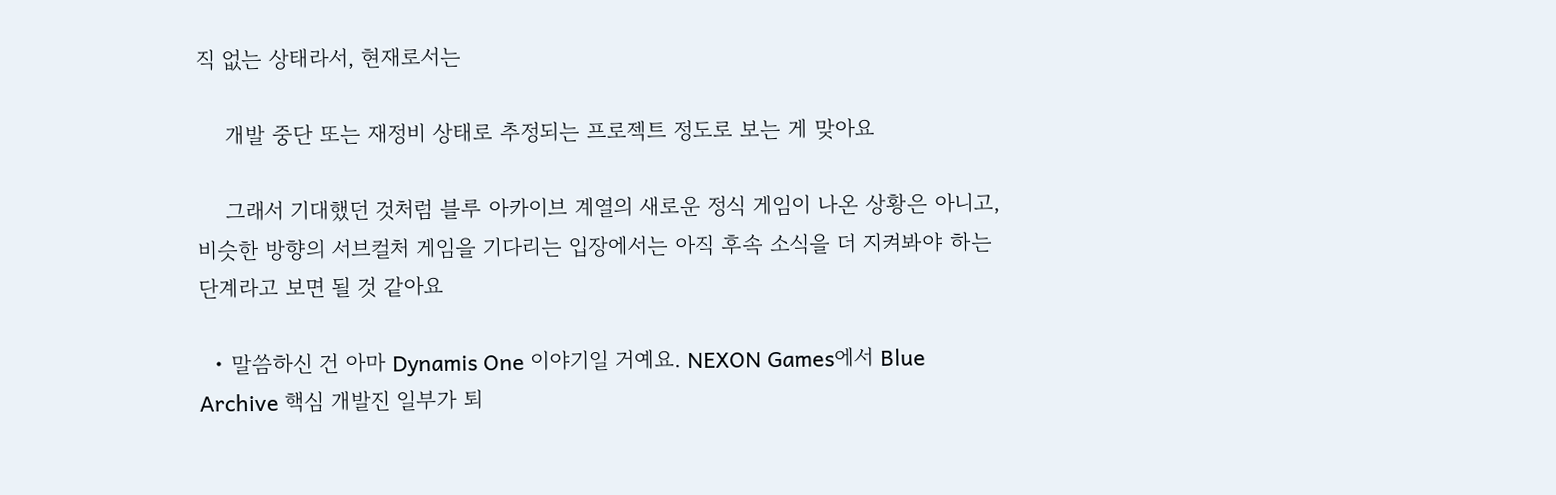직 없는 상태라서, 현재로서는

    개발 중단 또는 재정비 상태로 추정되는 프로젝트 정도로 보는 게 맞아요

    그래서 기대했던 것처럼 블루 아카이브 계열의 새로운 정식 게임이 나온 상황은 아니고, 비슷한 방향의 서브컬처 게임을 기다리는 입장에서는 아직 후속 소식을 더 지켜봐야 하는 단계라고 보면 될 것 같아요

  • 말씀하신 건 아마 Dynamis One 이야기일 거예요. NEXON Games에서 Blue Archive 핵심 개발진 일부가 퇴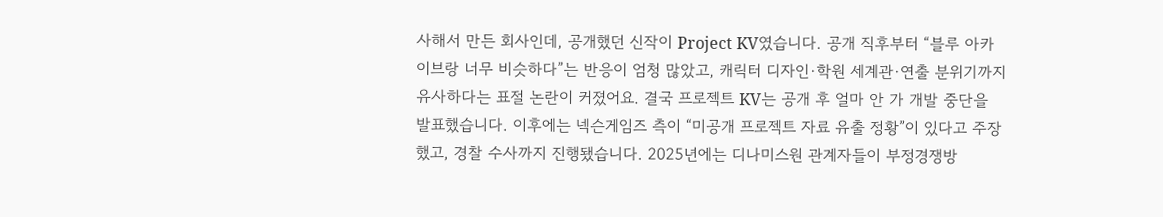사해서 만든 회사인데, 공개했던 신작이 Project KV였습니다. 공개 직후부터 “블루 아카이브랑 너무 비슷하다”는 반응이 엄청 많았고, 캐릭터 디자인·학원 세계관·연출 분위기까지 유사하다는 표절 논란이 커졌어요. 결국 프로젝트 KV는 공개 후 얼마 안 가 개발 중단을 발표했습니다. 이후에는 넥슨게임즈 측이 “미공개 프로젝트 자료 유출 정황”이 있다고 주장했고, 경찰 수사까지 진행됐습니다. 2025년에는 디나미스원 관계자들이 부정경쟁방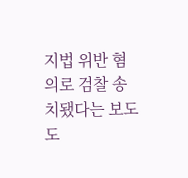지법 위반 혐의로 검찰 송치됐다는 보도도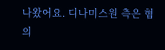나왔어요. 디나미스원 측은 혐의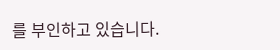를 부인하고 있습니다.